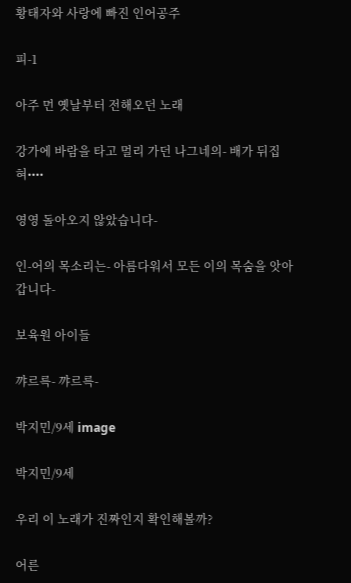황태자와 사랑에 빠진 인어공주

피-1

아주 먼 옛날부터 전해오던 노래

강가에 바람을 타고 멀리 가던 나그네의- 배가 뒤집혀••••

영영 돌아오지 않았습니다-

인-어의 목소리는- 아름다워서 모든 이의 목숨을 앗아갑니다-

보육원 아이들

꺄르륵- 꺄르륵-

박지민/9세 image

박지민/9세

우리 이 노래가 진짜인지 확인해볼까?

어른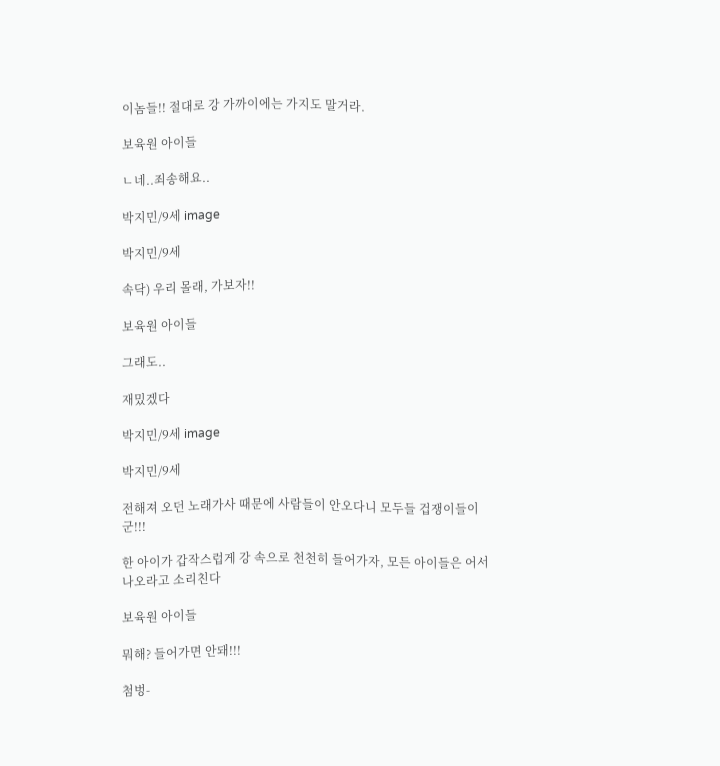이놈들!! 절대로 강 가까이에는 가지도 말거라.

보육원 아이들

ㄴ네..죄송해요..

박지민/9세 image

박지민/9세

속닥) 우리 몰래, 가보자!!

보육원 아이들

그래도..

재밌겠다

박지민/9세 image

박지민/9세

전해져 오던 노래가사 때문에 사람들이 안오다니 모두들 겁쟁이들이군!!!

한 아이가 갑작스럽게 강 속으로 천천히 들어가자, 모든 아이들은 어서 나오라고 소리친다

보육원 아이들

뭐해? 들어가면 안돼!!!

첨벙-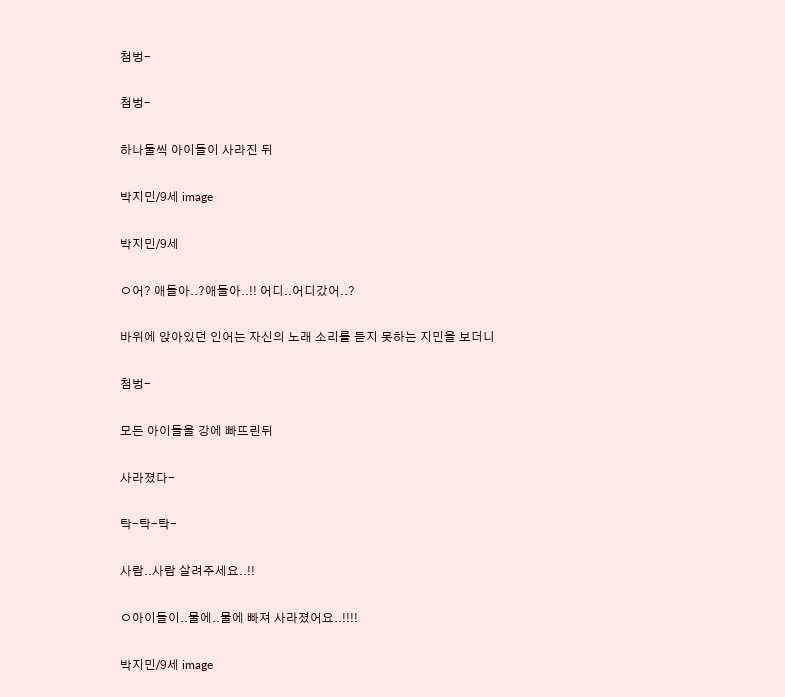첨벙-

첨벙-

하나둘씩 아이들이 사라진 뒤

박지민/9세 image

박지민/9세

ㅇ어? 애들아..?애들아..!! 어디..어디갔어..?

바위에 앉아있던 인어는 자신의 노래 소리를 듣지 못하는 지민을 보더니

첨벙-

모든 아이들을 강에 빠뜨린뒤

사라졌다-

탁-탁-탁-

사람..사람 살려주세요..!!

ㅇ아이들이..물에..물에 빠져 사라졌어요..!!!!

박지민/9세 image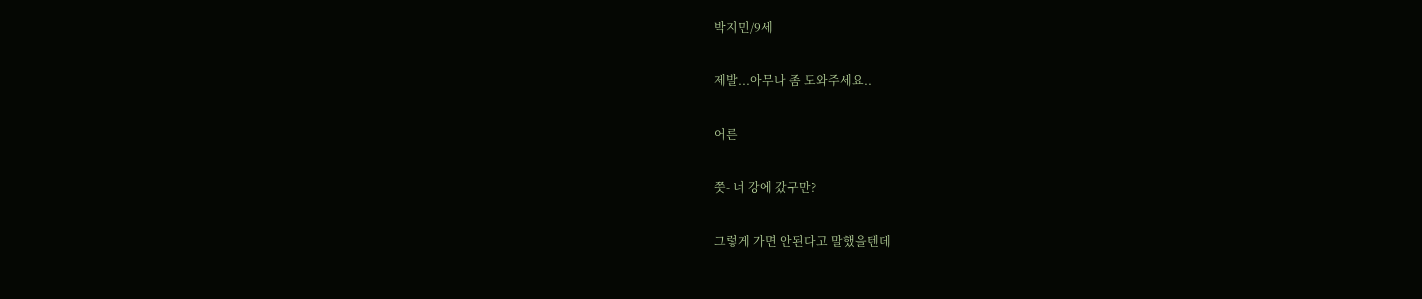박지민/9세

제발...아무나 좀 도와주세요..

어른

쯧- 너 강에 갔구만?

그렇게 가면 안된다고 말했을텐데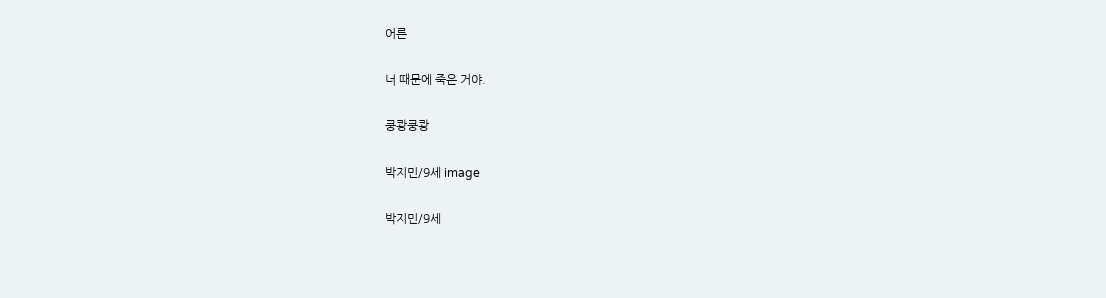어른

너 때문에 죽은 거야.

쿵쾅쿵쾅

박지민/9세 image

박지민/9세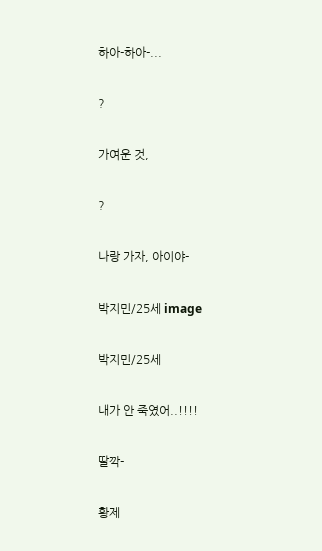하아-하아-...

?

가여운 것,

?

나랑 가자, 아이야-

박지민/25세 image

박지민/25세

내가 안 죽였어..!!!!

딸깍-

황제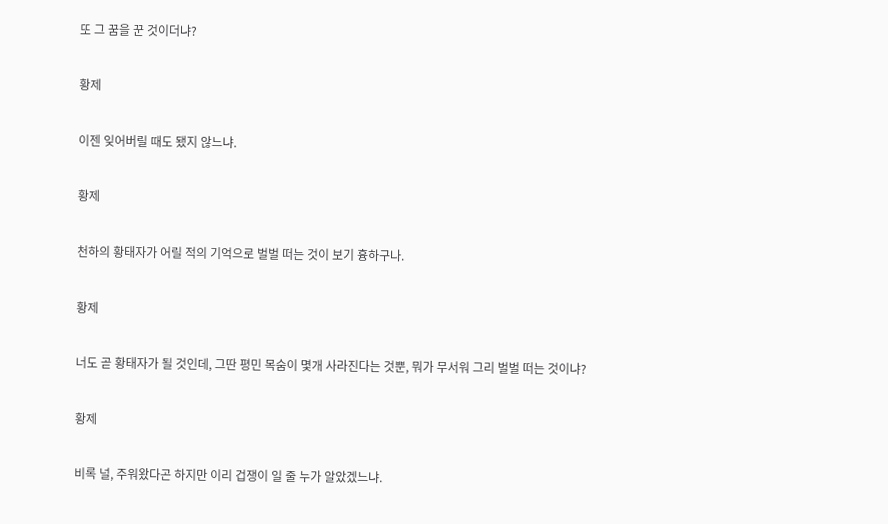또 그 꿈을 꾼 것이더냐?

황제

이젠 잊어버릴 때도 됐지 않느냐.

황제

천하의 황태자가 어릴 적의 기억으로 벌벌 떠는 것이 보기 흉하구나.

황제

너도 곧 황태자가 될 것인데, 그딴 평민 목숨이 몇개 사라진다는 것뿐, 뭐가 무서워 그리 벌벌 떠는 것이냐?

황제

비록 널, 주워왔다곤 하지만 이리 겁쟁이 일 줄 누가 알았겠느냐.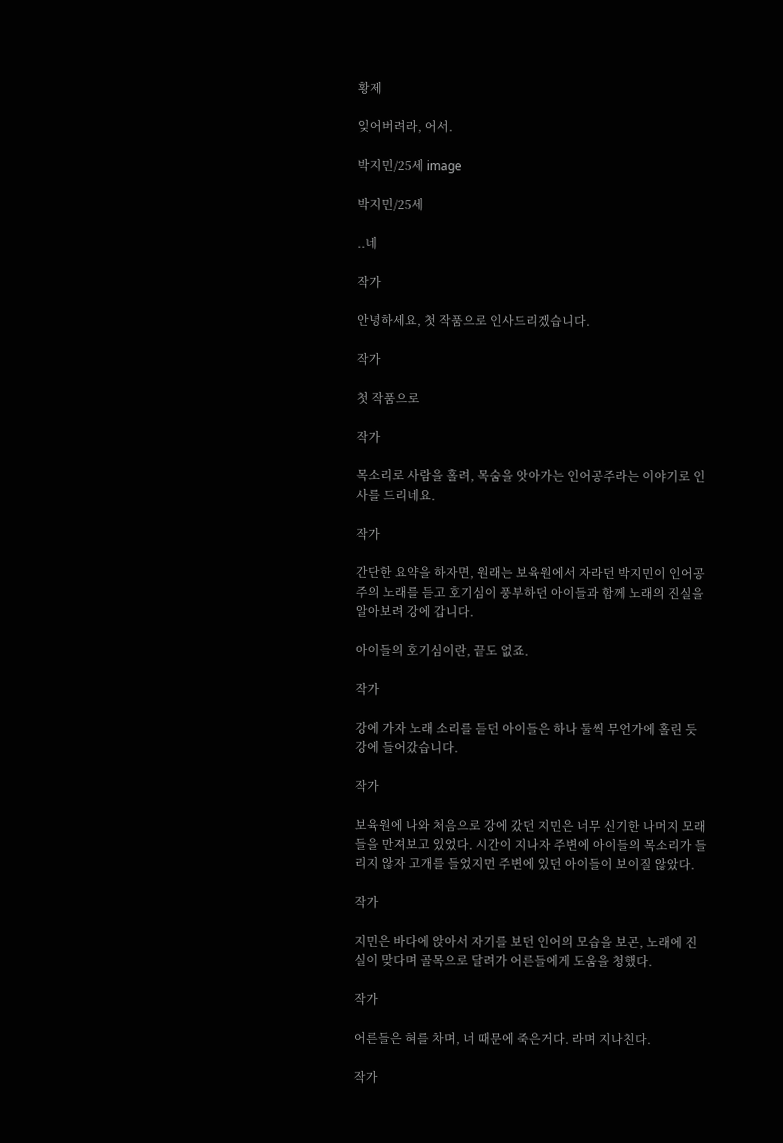황제

잊어버려라, 어서.

박지민/25세 image

박지민/25세

..네

작가

안녕하세요, 첫 작품으로 인사드리겠습니다.

작가

첫 작품으로

작가

목소리로 사람을 홀려, 목숨을 앗아가는 인어공주라는 이야기로 인사를 드리네요.

작가

간단한 요약을 하자면, 원래는 보육원에서 자라던 박지민이 인어공주의 노래를 듣고 호기심이 풍부하던 아이들과 함께 노래의 진실을 알아보려 강에 갑니다.

아이들의 호기심이란, 끝도 없죠.

작가

강에 가자 노래 소리를 듣던 아이들은 하나 둘씩 무언가에 홀린 듯 강에 들어갔습니다.

작가

보육원에 나와 처음으로 강에 갔던 지민은 너무 신기한 나머지 모래들을 만져보고 있었다. 시간이 지나자 주변에 아이들의 목소리가 들리지 않자 고개를 들었지먼 주변에 있던 아이들이 보이질 않았다.

작가

지민은 바다에 앉아서 자기를 보던 인어의 모습을 보곤, 노래에 진실이 맞다며 골목으로 달려가 어른들에게 도움을 청했다.

작가

어른들은 혀를 차며, 너 때문에 죽은거다. 라며 지나친다.

작가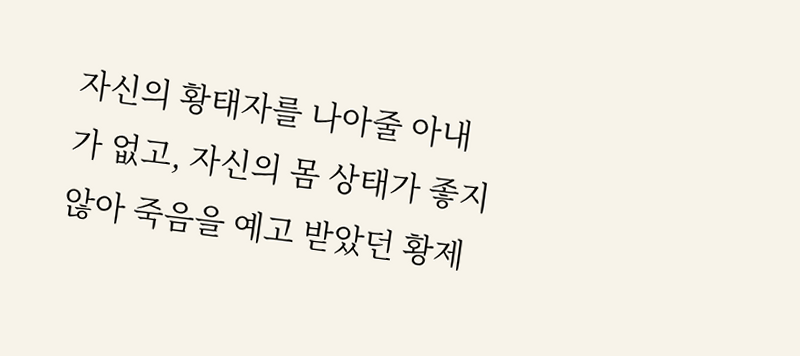자신의 황태자를 나아줄 아내가 없고, 자신의 몸 상태가 좋지 않아 죽음을 예고 받았던 황제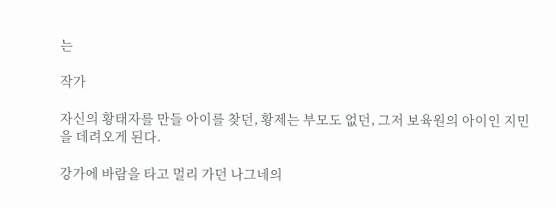는

작가

자신의 황태자를 만들 아이를 찾던, 황제는 부모도 없던, 그저 보육원의 아이인 지민을 데려오게 된다.

강가에 바람을 타고 멀리 가던 나그네의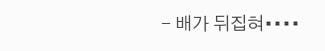- 배가 뒤집혀••••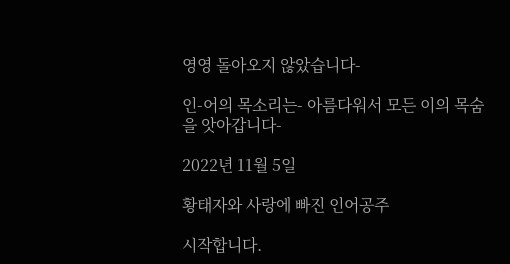영영 돌아오지 않았습니다-

인-어의 목소리는- 아름다워서 모든 이의 목숨을 앗아갑니다-

2022년 11월 5일

황태자와 사랑에 빠진 인어공주

시작합니다.